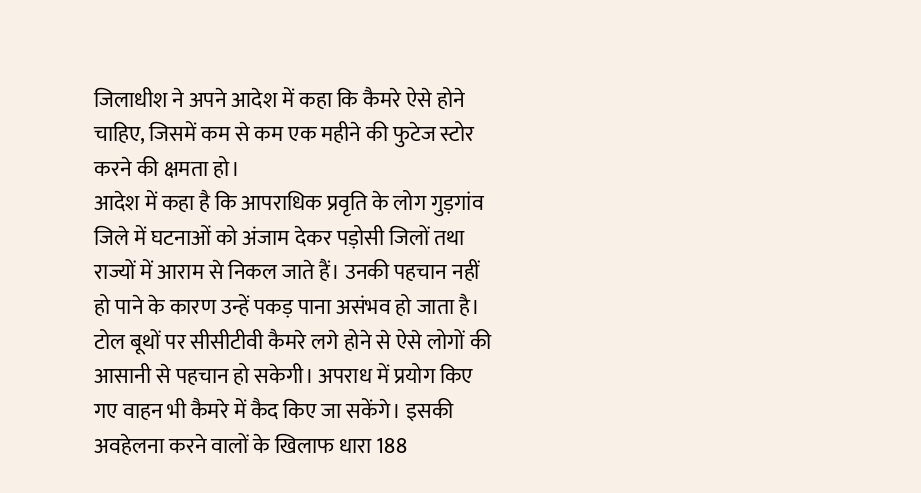जिलाधीश ने अपने आदेश में कहा कि कैमरे ऐसे होने चाहिए, जिसमें कम से कम एक महीने की फुटेज स्टोर करने की क्षमता हो।
आदेश में कहा है कि आपराधिक प्रवृति के लोग गुड़गांव जिले में घटनाओं को अंजाम देकर पड़ोसी जिलों तथा राज्यों में आराम से निकल जाते हैं। उनकी पहचान नहीं हो पाने के कारण उन्हें पकड़ पाना असंभव हो जाता है।
टोल बूथों पर सीसीटीवी कैमरे लगे होने से ऐसे लोगों की आसानी से पहचान हो सकेगी। अपराध में प्रयोग किए गए वाहन भी कैमरे में कैद किए जा सकेंगे। इसकी अवहेलना करने वालों के खिलाफ धारा 188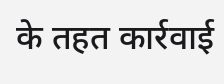के तहत कार्रवाई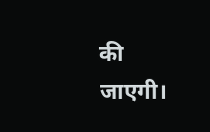की जाएगी।